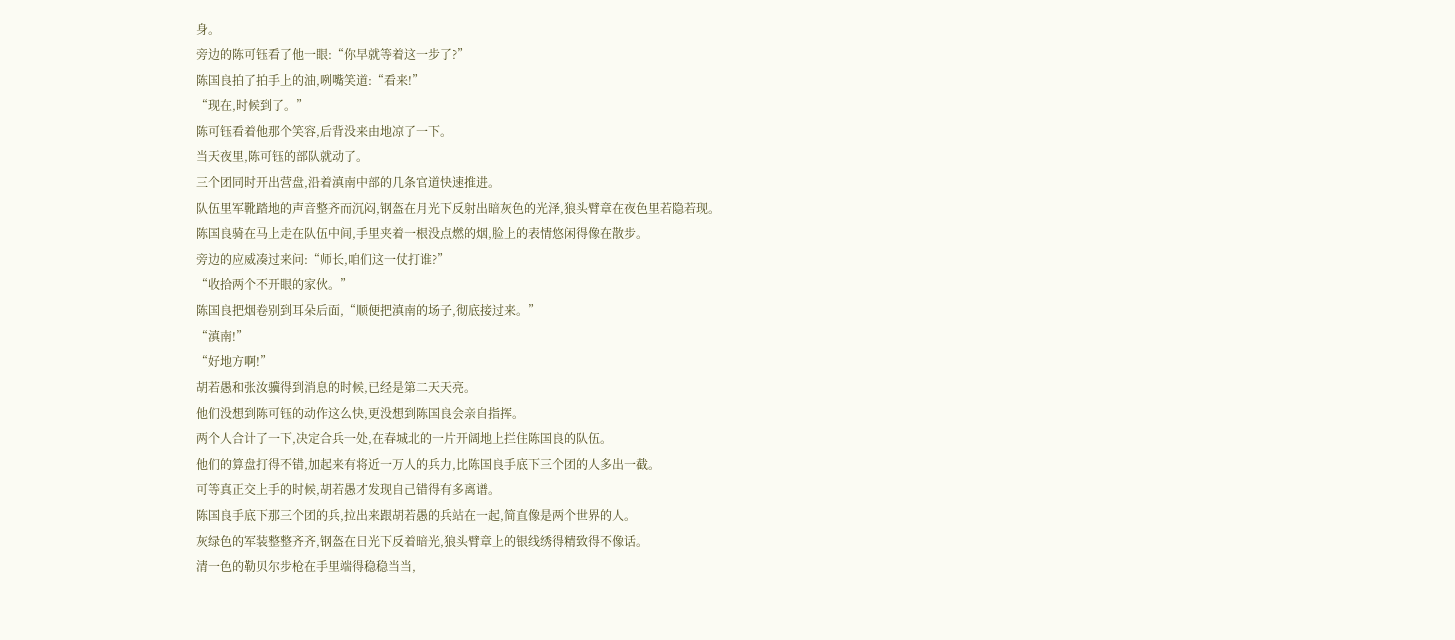身。
旁边的陈可钰看了他一眼:“你早就等着这一步了?”
陈国良拍了拍手上的油,咧嘴笑道:“看来!”
“现在,时候到了。”
陈可钰看着他那个笑容,后背没来由地凉了一下。
当天夜里,陈可钰的部队就动了。
三个团同时开出营盘,沿着滇南中部的几条官道快速推进。
队伍里军靴踏地的声音整齐而沉闷,钢盔在月光下反射出暗灰色的光泽,狼头臂章在夜色里若隐若现。
陈国良骑在马上走在队伍中间,手里夹着一根没点燃的烟,脸上的表情悠闲得像在散步。
旁边的应威凑过来问:“师长,咱们这一仗打谁?”
“收拾两个不开眼的家伙。”
陈国良把烟卷别到耳朵后面,“顺便把滇南的场子,彻底接过来。”
“滇南!”
“好地方啊!”
胡若愚和张汝骥得到消息的时候,已经是第二天天亮。
他们没想到陈可钰的动作这么快,更没想到陈国良会亲自指挥。
两个人合计了一下,决定合兵一处,在春城北的一片开阔地上拦住陈国良的队伍。
他们的算盘打得不错,加起来有将近一万人的兵力,比陈国良手底下三个团的人多出一截。
可等真正交上手的时候,胡若愚才发现自己错得有多离谱。
陈国良手底下那三个团的兵,拉出来跟胡若愚的兵站在一起,简直像是两个世界的人。
灰绿色的军装整整齐齐,钢盔在日光下反着暗光,狼头臂章上的银线绣得精致得不像话。
清一色的勒贝尔步枪在手里端得稳稳当当,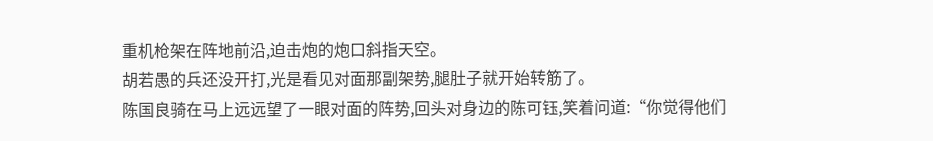重机枪架在阵地前沿,迫击炮的炮口斜指天空。
胡若愚的兵还没开打,光是看见对面那副架势,腿肚子就开始转筋了。
陈国良骑在马上远远望了一眼对面的阵势,回头对身边的陈可钰,笑着问道:“你觉得他们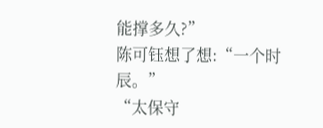能撑多久?”
陈可钰想了想:“一个时辰。”
“太保守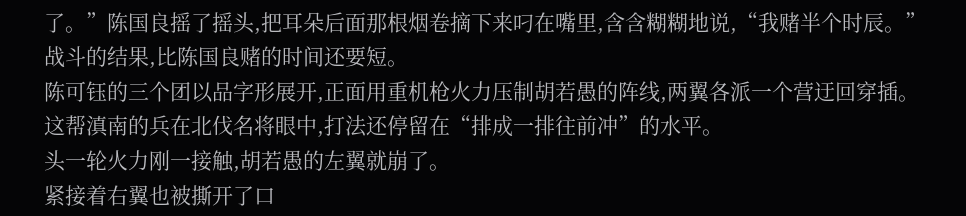了。”陈国良摇了摇头,把耳朵后面那根烟卷摘下来叼在嘴里,含含糊糊地说,“我赌半个时辰。”
战斗的结果,比陈国良赌的时间还要短。
陈可钰的三个团以品字形展开,正面用重机枪火力压制胡若愚的阵线,两翼各派一个营迂回穿插。
这帮滇南的兵在北伐名将眼中,打法还停留在“排成一排往前冲”的水平。
头一轮火力刚一接触,胡若愚的左翼就崩了。
紧接着右翼也被撕开了口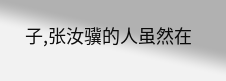子,张汝骥的人虽然在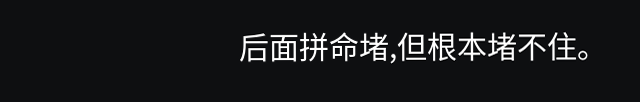后面拼命堵,但根本堵不住。